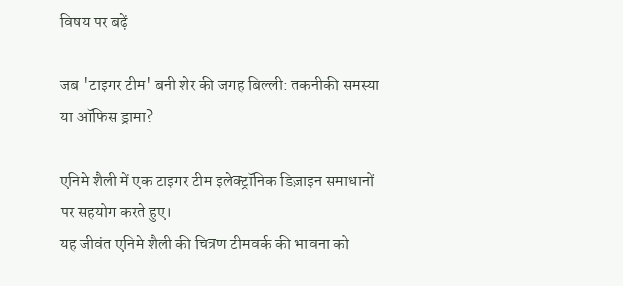विषय पर बढ़ें

जब 'टाइगर टीम' बनी शेर की जगह बिल्ली: तकनीकी समस्या या ऑफिस ड्रामा?

एनिमे शैली में एक टाइगर टीम इलेक्ट्रॉनिक डिज़ाइन समाधानों पर सहयोग करते हुए।
यह जीवंत एनिमे शैली की चित्रण टीमवर्क की भावना को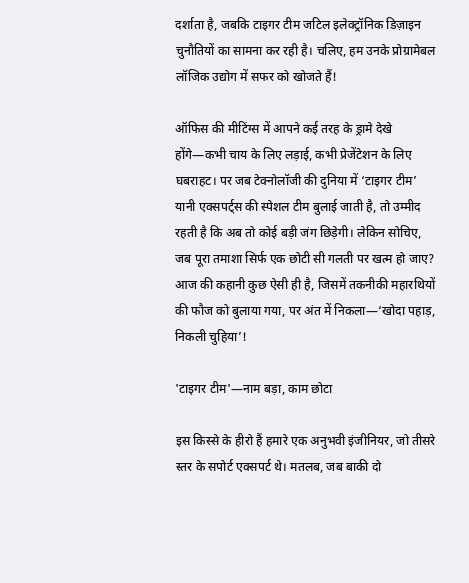दर्शाता है, जबकि टाइगर टीम जटिल इलेक्ट्रॉनिक डिज़ाइन चुनौतियों का सामना कर रही है। चलिए, हम उनके प्रोग्रामेबल लॉजिक उद्योग में सफर को खोजते हैं!

ऑफिस की मीटिंग्स में आपने कई तरह के ड्रामे देखे होंगे—कभी चाय के लिए लड़ाई, कभी प्रेजेंटेशन के लिए घबराहट। पर जब टेक्नोलॉजी की दुनिया में ‘टाइगर टीम’ यानी एक्सपर्ट्स की स्पेशल टीम बुलाई जाती है, तो उम्मीद रहती है कि अब तो कोई बड़ी जंग छिड़ेगी। लेकिन सोचिए, जब पूरा तमाशा सिर्फ एक छोटी सी गलती पर खत्म हो जाए? आज की कहानी कुछ ऐसी ही है, जिसमें तकनीकी महारथियों की फौज को बुलाया गया, पर अंत में निकला—‘खोदा पहाड़, निकली चुहिया’!

'टाइगर टीम'—नाम बड़ा, काम छोटा

इस किस्से के हीरो हैं हमारे एक अनुभवी इंजीनियर, जो तीसरे स्तर के सपोर्ट एक्सपर्ट थे। मतलब, जब बाकी दो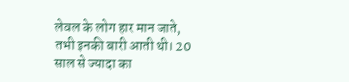लेवल के लोग हार मान जाते, तभी इनकी बारी आती थी। 20 साल से ज्यादा का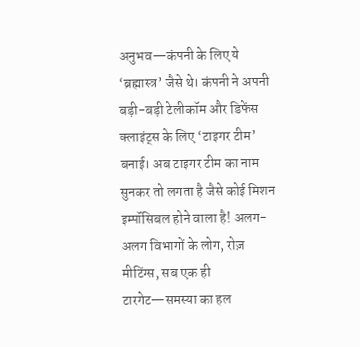अनुभव—कंपनी के लिए ये ‘ब्रह्मास्त्र’ जैसे थे। कंपनी ने अपनी बड़ी-बड़ी टेलीकॉम और डिफेंस क्लाइंट्स के लिए ‘टाइगर टीम’ बनाई। अब टाइगर टीम का नाम सुनकर तो लगता है जैसे कोई मिशन इम्पॉसिबल होने वाला है! अलग-अलग विभागों के लोग, रोज़ मीटिंग्स, सब एक ही टारगेट—समस्या का हल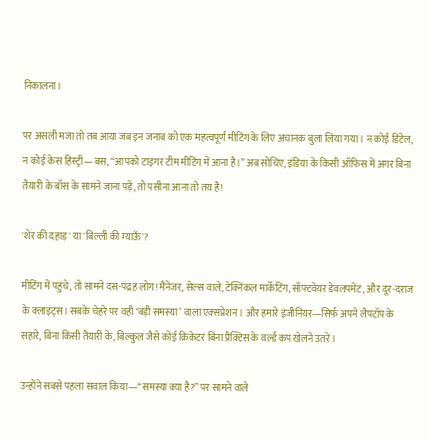निकालना।

पर असली मजा तो तब आया जब इन जनाब को एक महत्वपूर्ण मीटिंग के लिए अचानक बुला लिया गया। न कोई डिटेल, न कोई केस हिस्ट्री—बस, “आपको टाइगर टीम मीटिंग में आना है।” अब सोचिए, इंडिया के किसी ऑफिस में अगर बिना तैयारी के बॉस के सामने जाना पड़े, तो पसीना आना तो तय है!

'शेर की दहाड़' या 'बिल्ली की म्याऊँ'?

मीटिंग में पहुंचे, तो सामने दस-पंद्रह लोग! मैनेजर, सेल्स वाले, टेक्निकल मार्केटिंग, सॉफ्टवेयर डेवलपमेंट, और दूर-दराज के क्लाइंट्स। सबके चेहरे पर वही ‘बड़ी समस्या’ वाला एक्सप्रेशन। और हमारे इंजीनियर—सिर्फ अपने लैपटॉप के सहारे, बिना किसी तैयारी के, बिल्कुल जैसे कोई क्रिकेटर बिना प्रैक्टिस के वर्ल्ड कप खेलने उतरे।

उन्होंने सबसे पहला सवाल किया—“समस्या क्या है?” पर सामने वाले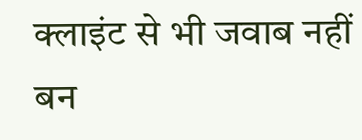क्लाइंट से भी जवाब नहीं बन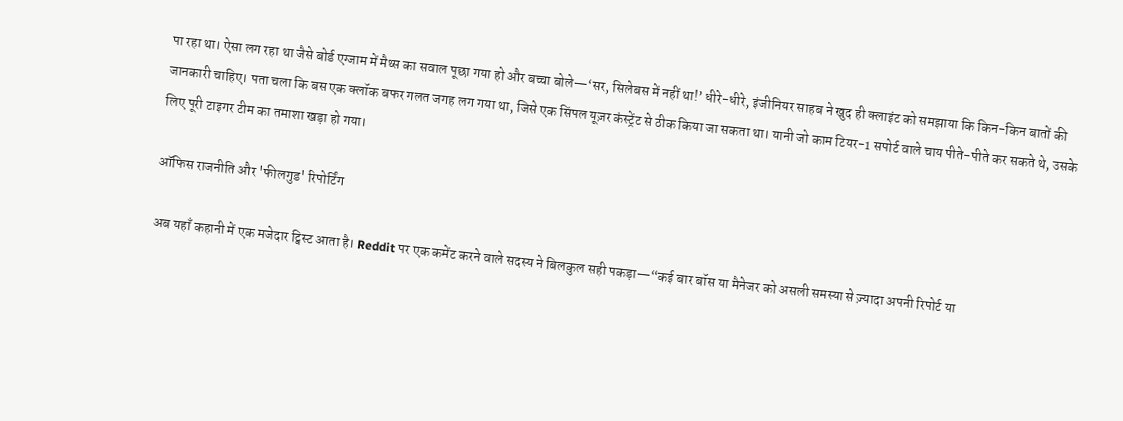पा रहा था। ऐसा लग रहा था जैसे बोर्ड एग्जाम में मैथ्स का सवाल पूछा गया हो और बच्चा बोले—‘सर, सिलेबस में नहीं था!’ धीरे-धीरे, इंजीनियर साहब ने खुद ही क्लाइंट को समझाया कि किन-किन बातों की जानकारी चाहिए। पता चला कि बस एक क्लॉक बफर गलत जगह लग गया था, जिसे एक सिंपल यूज़र कंस्ट्रेंट से ठीक किया जा सकता था। यानी जो काम टियर-1 सपोर्ट वाले चाय पीते-पीते कर सकते थे, उसके लिए पूरी टाइगर टीम का तमाशा खड़ा हो गया।

ऑफिस राजनीति और 'फीलगुड' रिपोर्टिंग

अब यहाँ कहानी में एक मजेदार ट्विस्ट आता है। Reddit पर एक कमेंट करने वाले सदस्य ने बिलकुल सही पकड़ा—“कई बार बॉस या मैनेजर को असली समस्या से ज़्यादा अपनी रिपोर्ट या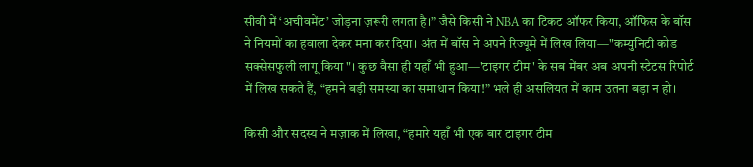सीवी में ‘अचीवमेंट’ जोड़ना ज़रूरी लगता है।” जैसे किसी ने NBA का टिकट ऑफर किया, ऑफिस के बॉस ने नियमों का हवाला देकर मना कर दिया। अंत में बॉस ने अपने रिज्यूमे में लिख लिया—"कम्युनिटी कोड सक्सेसफुली लागू किया"। कुछ वैसा ही यहाँ भी हुआ—'टाइगर टीम' के सब मेंबर अब अपनी स्टेटस रिपोर्ट में लिख सकते हैं, “हमने बड़ी समस्या का समाधान किया!” भले ही असलियत में काम उतना बड़ा न हो।

किसी और सदस्य ने मज़ाक में लिखा, “हमारे यहाँ भी एक बार टाइगर टीम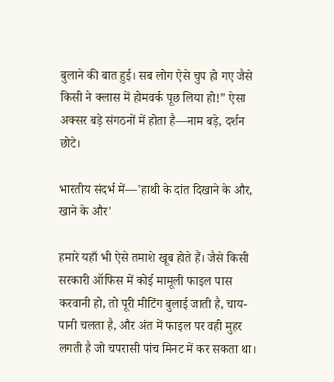बुलाने की बात हुई। सब लोग ऐसे चुप हो गए जैसे किसी ने क्लास में होमवर्क पूछ लिया हो!” ऐसा अक्सर बड़े संगठनों में होता है—नाम बड़े, दर्शन छोटे।

भारतीय संदर्भ में—'हाथी के दांत दिखाने के और, खाने के और'

हमारे यहाँ भी ऐसे तमाशे खूब होते हैं। जैसे किसी सरकारी ऑफिस में कोई मामूली फाइल पास करवानी हो, तो पूरी मीटिंग बुलाई जाती है, चाय-पानी चलता है, और अंत में फाइल पर वही मुहर लगती है जो चपरासी पांच मिनट में कर सकता था।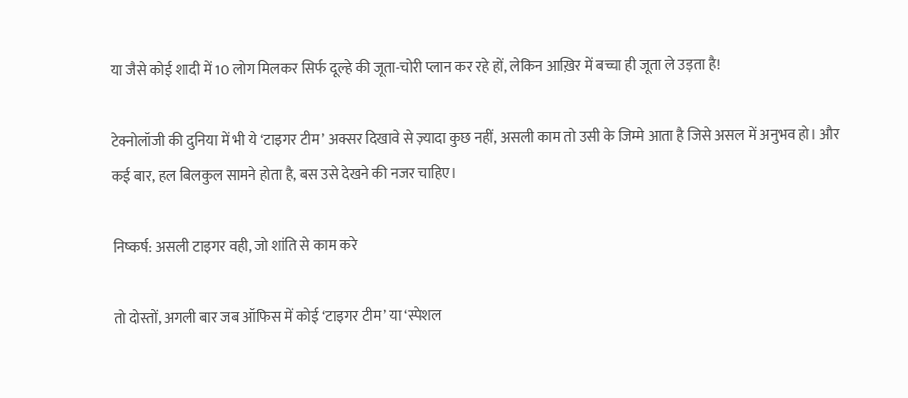या जैसे कोई शादी में 10 लोग मिलकर सिर्फ दूल्हे की जूता-चोरी प्लान कर रहे हों, लेकिन आख़िर में बच्चा ही जूता ले उड़ता है!

टेक्नोलॉजी की दुनिया में भी ये ‘टाइगर टीम’ अक्सर दिखावे से ज़्यादा कुछ नहीं, असली काम तो उसी के जिम्मे आता है जिसे असल में अनुभव हो। और कई बार, हल बिलकुल सामने होता है, बस उसे देखने की नजर चाहिए।

निष्कर्ष: असली टाइगर वही, जो शांति से काम करे

तो दोस्तों, अगली बार जब ऑफिस में कोई ‘टाइगर टीम’ या ‘स्पेशल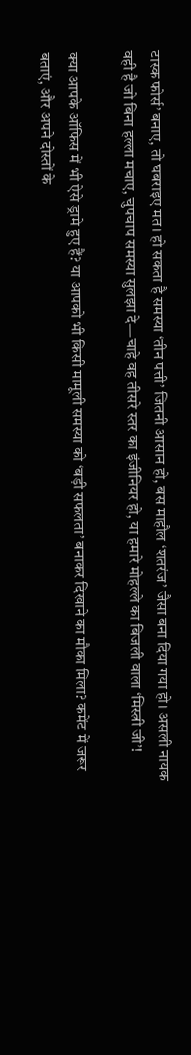टास्क फोर्स’ बनाए, तो घबराइए मत। हो सकता है समस्या ‘तीन पत्ती’ जितनी आसान हो, बस माहौल ‘शतरंज’ जैसा बना दिया गया हो। असली नायक वही है जो बिना हल्ला मचाए, चुपचाप समस्या सुलझा दे—चाहे वह तीसरे स्तर का इंजीनियर हो, या हमारे मोहल्ले का बिजली वाला ‘मिस्त्री जी’!

क्या आपके ऑफिस में भी ऐसे ड्रामे हुए हैं? या आपको भी किसी मामूली समस्या को ‘बड़ी सफलता’ बनाकर दिखाने का मौका मिला? कमेंट में जरूर बताएं, और अपने दोस्तों के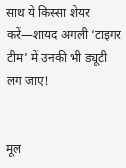साथ ये किस्सा शेयर करें—शायद अगली ‘टाइगर टीम’ में उनकी भी ड्यूटी लग जाए!


मूल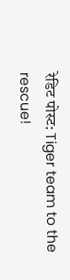रेडिट पोस्ट: Tiger team to the rescue!